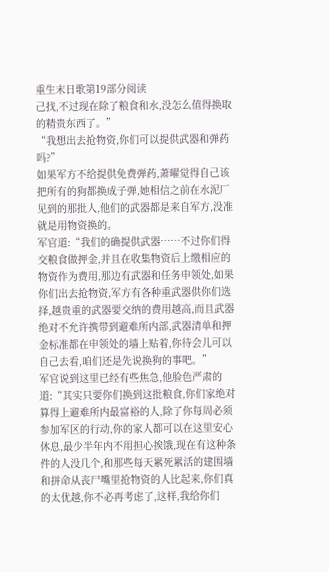重生末日歌第19部分阅读
己找,不过现在除了粮食和水,没怎么值得换取的精贵东西了。”
“我想出去抢物资,你们可以提供武器和弹药吗?”
如果军方不给提供免费弹药,萧曜觉得自己该把所有的狗都换成子弹,她相信之前在水泥厂见到的那批人,他们的武器都是来自军方,没准就是用物资换的。
军官道:“我们的确提供武器……不过你们得交粮食做押金,并且在收集物资后上缴相应的物资作为费用,那边有武器和任务申领处,如果你们出去抢物资,军方有各种重武器供你们选择,越贵重的武器要交纳的费用越高,而且武器绝对不允许携带到避难所内部,武器清单和押金标准都在申领处的墙上贴着,你待会儿可以自己去看,咱们还是先说换狗的事吧。”
军官说到这里已经有些焦急,他脸色严肃的道:“其实只要你们换到这批粮食,你们家绝对算得上避难所内最富裕的人,除了你每周必须参加军区的行动,你的家人都可以在这里安心休息,最少半年内不用担心挨饿,现在有这种条件的人没几个,和那些每天累死累活的建围墙和拼命从丧尸嘴里抢物资的人比起来,你们真的太优越,你不必再考虑了,这样,我给你们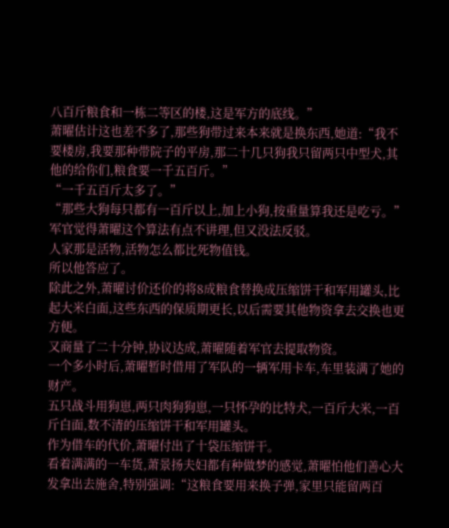八百斤粮食和一栋二等区的楼,这是军方的底线。”
萧曜估计这也差不多了,那些狗带过来本来就是换东西,她道:“我不要楼房,我要那种带院子的平房,那二十几只狗我只留两只中型犬,其他的给你们,粮食要一千五百斤。”
“一千五百斤太多了。”
“那些大狗每只都有一百斤以上,加上小狗,按重量算我还是吃亏。”
军官觉得萧曜这个算法有点不讲理,但又没法反驳。
人家那是活物,活物怎么都比死物值钱。
所以他答应了。
除此之外,萧曜讨价还价的将8成粮食替换成压缩饼干和军用罐头,比起大米白面,这些东西的保质期更长,以后需要其他物资拿去交换也更方便。
又商量了二十分钟,协议达成,萧曜随着军官去提取物资。
一个多小时后,萧曜暂时借用了军队的一辆军用卡车,车里装满了她的财产。
五只战斗用狗崽,两只肉狗狗崽,一只怀孕的比特犬,一百斤大米,一百斤白面,数不清的压缩饼干和军用罐头。
作为借车的代价,萧曜付出了十袋压缩饼干。
看着满满的一车货,萧景扬夫妇都有种做梦的感觉,萧曜怕他们善心大发拿出去施舍,特别强调:“这粮食要用来换子弹,家里只能留两百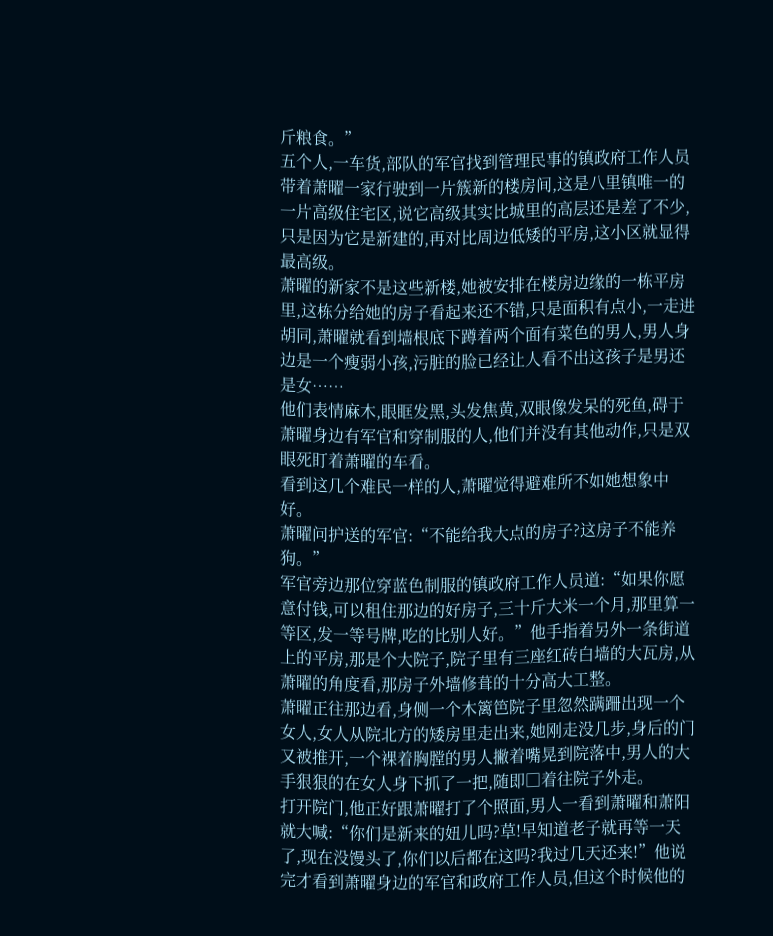斤粮食。”
五个人,一车货,部队的军官找到管理民事的镇政府工作人员带着萧曜一家行驶到一片簇新的楼房间,这是八里镇唯一的一片高级住宅区,说它高级其实比城里的高层还是差了不少,只是因为它是新建的,再对比周边低矮的平房,这小区就显得最高级。
萧曜的新家不是这些新楼,她被安排在楼房边缘的一栋平房里,这栋分给她的房子看起来还不错,只是面积有点小,一走进胡同,萧曜就看到墙根底下蹲着两个面有菜色的男人,男人身边是一个瘦弱小孩,污脏的脸已经让人看不出这孩子是男还是女……
他们表情麻木,眼眶发黑,头发焦黄,双眼像发呆的死鱼,碍于萧曜身边有军官和穿制服的人,他们并没有其他动作,只是双眼死盯着萧曜的车看。
看到这几个难民一样的人,萧曜觉得避难所不如她想象中好。
萧曜问护送的军官:“不能给我大点的房子?这房子不能养狗。”
军官旁边那位穿蓝色制服的镇政府工作人员道:“如果你愿意付钱,可以租住那边的好房子,三十斤大米一个月,那里算一等区,发一等号牌,吃的比别人好。”他手指着另外一条街道上的平房,那是个大院子,院子里有三座红砖白墙的大瓦房,从萧曜的角度看,那房子外墙修葺的十分高大工整。
萧曜正往那边看,身侧一个木篱笆院子里忽然蹒跚出现一个女人,女人从院北方的矮房里走出来,她刚走没几步,身后的门又被推开,一个裸着胸膛的男人撇着嘴晃到院落中,男人的大手狠狠的在女人身下抓了一把,随即□着往院子外走。
打开院门,他正好跟萧曜打了个照面,男人一看到萧曜和萧阳就大喊:“你们是新来的妞儿吗?草!早知道老子就再等一天了,现在没馒头了,你们以后都在这吗?我过几天还来!”他说完才看到萧曜身边的军官和政府工作人员,但这个时候他的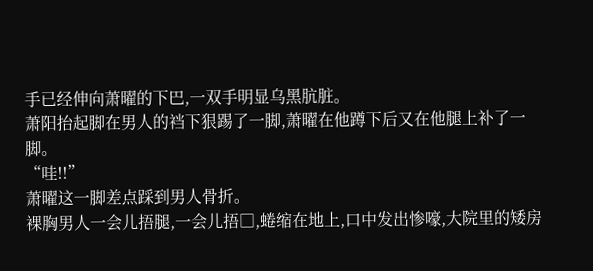手已经伸向萧曜的下巴,一双手明显乌黑肮脏。
萧阳抬起脚在男人的裆下狠踢了一脚,萧曜在他蹲下后又在他腿上补了一脚。
“哇!!”
萧曜这一脚差点踩到男人骨折。
裸胸男人一会儿捂腿,一会儿捂□,蜷缩在地上,口中发出惨嚎,大院里的矮房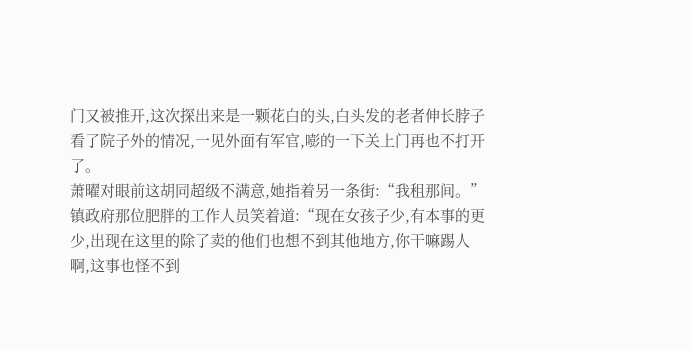门又被推开,这次探出来是一颗花白的头,白头发的老者伸长脖子看了院子外的情况,一见外面有军官,嘭的一下关上门再也不打开了。
萧曜对眼前这胡同超级不满意,她指着另一条街:“我租那间。”
镇政府那位肥胖的工作人员笑着道:“现在女孩子少,有本事的更少,出现在这里的除了卖的他们也想不到其他地方,你干嘛踢人啊,这事也怪不到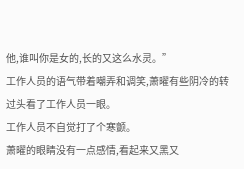他,谁叫你是女的,长的又这么水灵。”
工作人员的语气带着嘲弄和调笑,萧曜有些阴冷的转过头看了工作人员一眼。
工作人员不自觉打了个寒颤。
萧曜的眼睛没有一点感情,看起来又黑又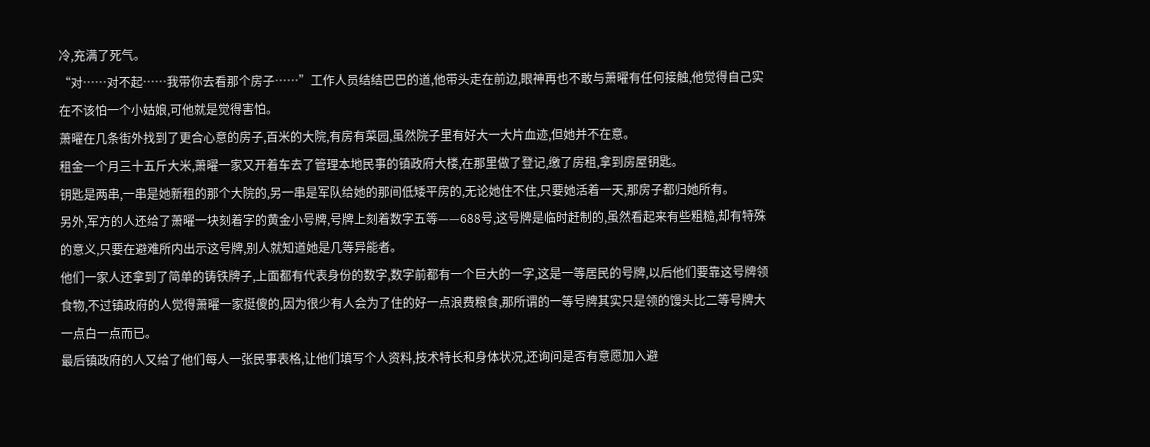冷,充满了死气。
“对……对不起……我带你去看那个房子……”工作人员结结巴巴的道,他带头走在前边,眼神再也不敢与萧曜有任何接触,他觉得自己实在不该怕一个小姑娘,可他就是觉得害怕。
萧曜在几条街外找到了更合心意的房子,百米的大院,有房有菜园,虽然院子里有好大一大片血迹,但她并不在意。
租金一个月三十五斤大米,萧曜一家又开着车去了管理本地民事的镇政府大楼,在那里做了登记,缴了房租,拿到房屋钥匙。
钥匙是两串,一串是她新租的那个大院的,另一串是军队给她的那间低矮平房的,无论她住不住,只要她活着一天,那房子都归她所有。
另外,军方的人还给了萧曜一块刻着字的黄金小号牌,号牌上刻着数字五等——688号,这号牌是临时赶制的,虽然看起来有些粗糙,却有特殊的意义,只要在避难所内出示这号牌,别人就知道她是几等异能者。
他们一家人还拿到了简单的铸铁牌子,上面都有代表身份的数字,数字前都有一个巨大的一字,这是一等居民的号牌,以后他们要靠这号牌领食物,不过镇政府的人觉得萧曜一家挺傻的,因为很少有人会为了住的好一点浪费粮食,那所谓的一等号牌其实只是领的馒头比二等号牌大一点白一点而已。
最后镇政府的人又给了他们每人一张民事表格,让他们填写个人资料,技术特长和身体状况,还询问是否有意愿加入避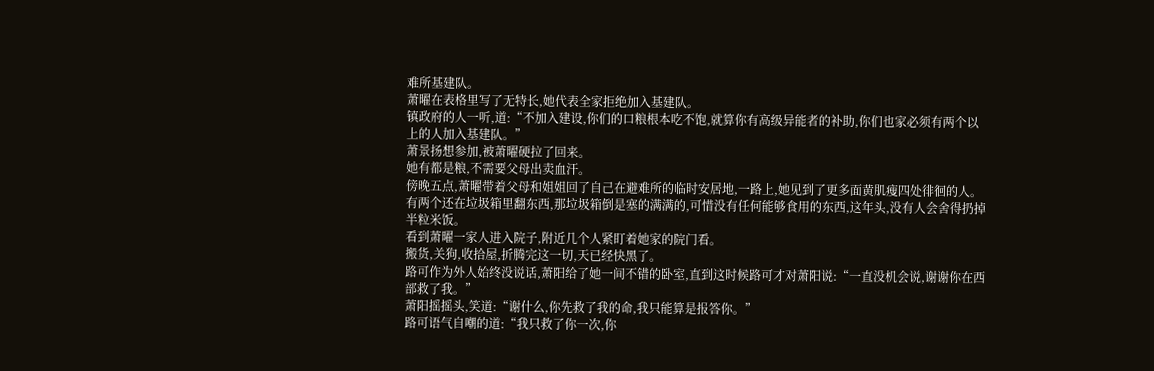难所基建队。
萧曜在表格里写了无特长,她代表全家拒绝加入基建队。
镇政府的人一听,道:“不加入建设,你们的口粮根本吃不饱,就算你有高级异能者的补助,你们也家必须有两个以上的人加入基建队。”
萧景扬想参加,被萧曜硬拉了回来。
她有都是粮,不需要父母出卖血汗。
傍晚五点,萧曜带着父母和姐姐回了自己在避难所的临时安居地,一路上,她见到了更多面黄肌瘦四处徘徊的人。
有两个还在垃圾箱里翻东西,那垃圾箱倒是塞的满满的,可惜没有任何能够食用的东西,这年头,没有人会舍得扔掉半粒米饭。
看到萧曜一家人进入院子,附近几个人紧盯着她家的院门看。
搬货,关狗,收拾屋,折腾完这一切,天已经快黑了。
路可作为外人始终没说话,萧阳给了她一间不错的卧室,直到这时候路可才对萧阳说:“一直没机会说,谢谢你在西部救了我。”
萧阳摇摇头,笑道:“谢什么,你先救了我的命,我只能算是报答你。”
路可语气自嘲的道:“我只救了你一次,你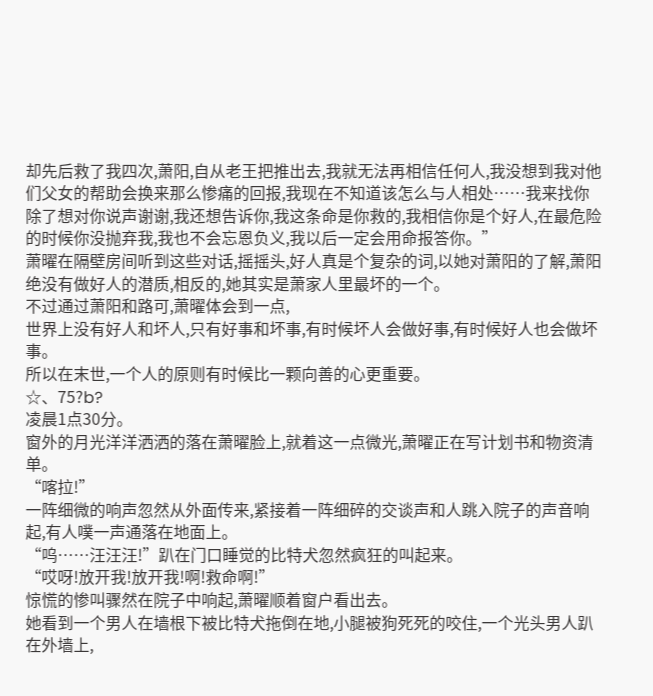却先后救了我四次,萧阳,自从老王把推出去,我就无法再相信任何人,我没想到我对他们父女的帮助会换来那么惨痛的回报,我现在不知道该怎么与人相处……我来找你除了想对你说声谢谢,我还想告诉你,我这条命是你救的,我相信你是个好人,在最危险的时候你没抛弃我,我也不会忘恩负义,我以后一定会用命报答你。”
萧曜在隔壁房间听到这些对话,摇摇头,好人真是个复杂的词,以她对萧阳的了解,萧阳绝没有做好人的潜质,相反的,她其实是萧家人里最坏的一个。
不过通过萧阳和路可,萧曜体会到一点,
世界上没有好人和坏人,只有好事和坏事,有时候坏人会做好事,有时候好人也会做坏事。
所以在末世,一个人的原则有时候比一颗向善的心更重要。
☆、75?b?
凌晨1点30分。
窗外的月光洋洋洒洒的落在萧曜脸上,就着这一点微光,萧曜正在写计划书和物资清单。
“喀拉!”
一阵细微的响声忽然从外面传来,紧接着一阵细碎的交谈声和人跳入院子的声音响起,有人噗一声通落在地面上。
“呜……汪汪汪!”趴在门口睡觉的比特犬忽然疯狂的叫起来。
“哎呀!放开我!放开我!啊!救命啊!”
惊慌的惨叫骤然在院子中响起,萧曜顺着窗户看出去。
她看到一个男人在墙根下被比特犬拖倒在地,小腿被狗死死的咬住,一个光头男人趴在外墙上,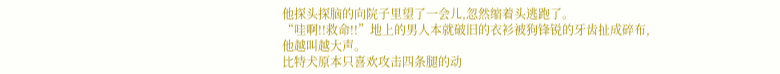他探头探脑的向院子里望了一会儿,忽然缩着头逃跑了。
“哇啊!!救命!!”地上的男人本就破旧的衣衫被狗锋锐的牙齿扯成碎布,他越叫越大声。
比特犬原本只喜欢攻击四条腿的动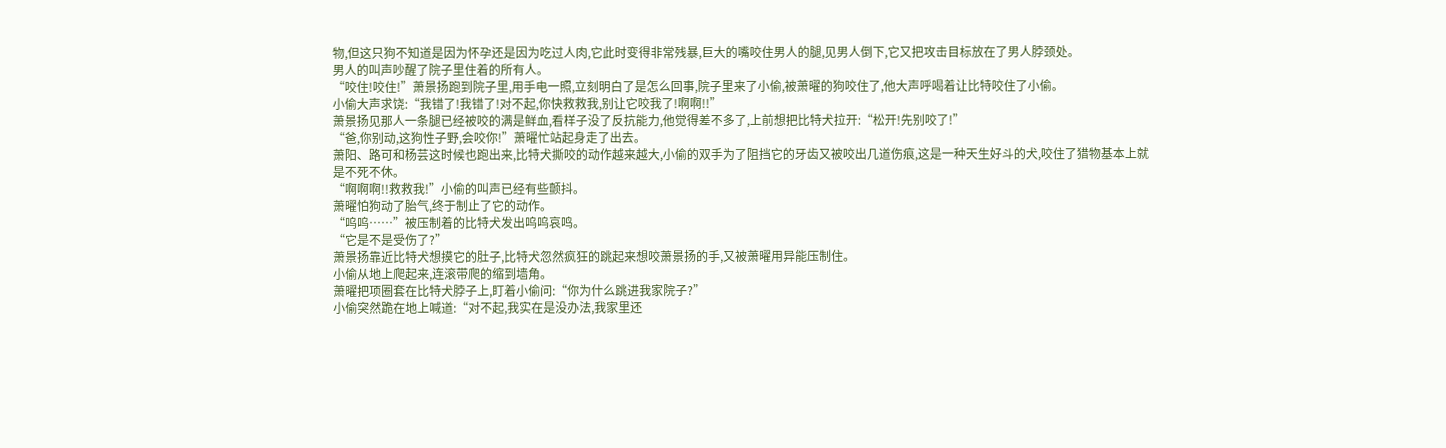物,但这只狗不知道是因为怀孕还是因为吃过人肉,它此时变得非常残暴,巨大的嘴咬住男人的腿,见男人倒下,它又把攻击目标放在了男人脖颈处。
男人的叫声吵醒了院子里住着的所有人。
“咬住!咬住!”萧景扬跑到院子里,用手电一照,立刻明白了是怎么回事,院子里来了小偷,被萧曜的狗咬住了,他大声呼喝着让比特咬住了小偷。
小偷大声求饶:“我错了!我错了!对不起,你快救救我,别让它咬我了!啊啊!!”
萧景扬见那人一条腿已经被咬的满是鲜血,看样子没了反抗能力,他觉得差不多了,上前想把比特犬拉开:“松开!先别咬了!”
“爸,你别动,这狗性子野,会咬你!”萧曜忙站起身走了出去。
萧阳、路可和杨芸这时候也跑出来,比特犬撕咬的动作越来越大,小偷的双手为了阻挡它的牙齿又被咬出几道伤痕,这是一种天生好斗的犬,咬住了猎物基本上就是不死不休。
“啊啊啊!!救救我!”小偷的叫声已经有些颤抖。
萧曜怕狗动了胎气,终于制止了它的动作。
“呜呜……”被压制着的比特犬发出呜呜哀鸣。
“它是不是受伤了?”
萧景扬靠近比特犬想摸它的肚子,比特犬忽然疯狂的跳起来想咬萧景扬的手,又被萧曜用异能压制住。
小偷从地上爬起来,连滚带爬的缩到墙角。
萧曜把项圈套在比特犬脖子上,盯着小偷问:“你为什么跳进我家院子?”
小偷突然跪在地上喊道:“对不起,我实在是没办法,我家里还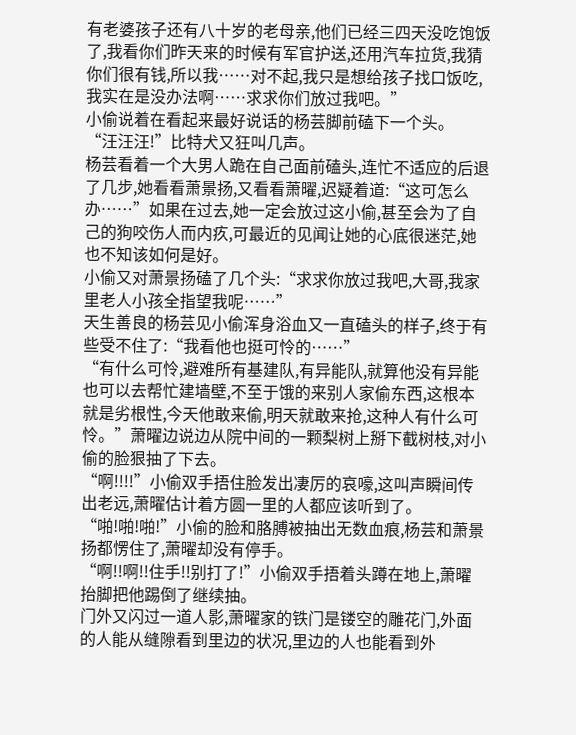有老婆孩子还有八十岁的老母亲,他们已经三四天没吃饱饭了,我看你们昨天来的时候有军官护送,还用汽车拉货,我猜你们很有钱,所以我……对不起,我只是想给孩子找口饭吃,我实在是没办法啊……求求你们放过我吧。”
小偷说着在看起来最好说话的杨芸脚前磕下一个头。
“汪汪汪!”比特犬又狂叫几声。
杨芸看着一个大男人跪在自己面前磕头,连忙不适应的后退了几步,她看看萧景扬,又看看萧曜,迟疑着道:“这可怎么办……”如果在过去,她一定会放过这小偷,甚至会为了自己的狗咬伤人而内疚,可最近的见闻让她的心底很迷茫,她也不知该如何是好。
小偷又对萧景扬磕了几个头:“求求你放过我吧,大哥,我家里老人小孩全指望我呢……”
天生善良的杨芸见小偷浑身浴血又一直磕头的样子,终于有些受不住了:“我看他也挺可怜的……”
“有什么可怜,避难所有基建队,有异能队,就算他没有异能也可以去帮忙建墙壁,不至于饿的来别人家偷东西,这根本就是劣根性,今天他敢来偷,明天就敢来抢,这种人有什么可怜。”萧曜边说边从院中间的一颗梨树上掰下截树枝,对小偷的脸狠抽了下去。
“啊!!!!”小偷双手捂住脸发出凄厉的哀嚎,这叫声瞬间传出老远,萧曜估计着方圆一里的人都应该听到了。
“啪!啪!啪!”小偷的脸和胳膊被抽出无数血痕,杨芸和萧景扬都愣住了,萧曜却没有停手。
“啊!!啊!!住手!!别打了!”小偷双手捂着头蹲在地上,萧曜抬脚把他踢倒了继续抽。
门外又闪过一道人影,萧曜家的铁门是镂空的雕花门,外面的人能从缝隙看到里边的状况,里边的人也能看到外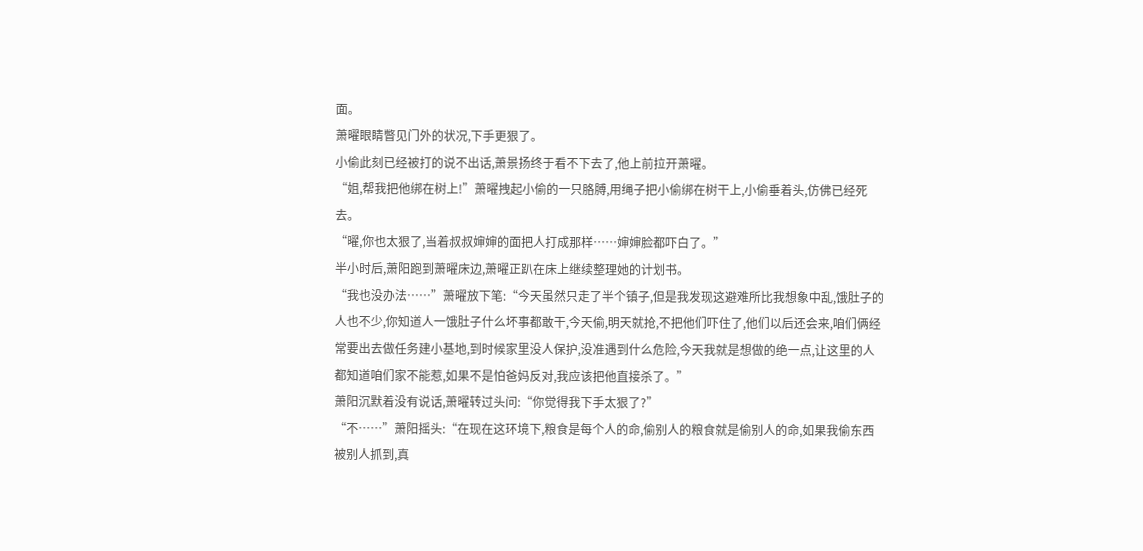面。
萧曜眼睛瞥见门外的状况,下手更狠了。
小偷此刻已经被打的说不出话,萧景扬终于看不下去了,他上前拉开萧曜。
“姐,帮我把他绑在树上!”萧曜拽起小偷的一只胳膊,用绳子把小偷绑在树干上,小偷垂着头,仿佛已经死去。
“曜,你也太狠了,当着叔叔婶婶的面把人打成那样……婶婶脸都吓白了。”
半小时后,萧阳跑到萧曜床边,萧曜正趴在床上继续整理她的计划书。
“我也没办法……”萧曜放下笔:“今天虽然只走了半个镇子,但是我发现这避难所比我想象中乱,饿肚子的人也不少,你知道人一饿肚子什么坏事都敢干,今天偷,明天就抢,不把他们吓住了,他们以后还会来,咱们俩经常要出去做任务建小基地,到时候家里没人保护,没准遇到什么危险,今天我就是想做的绝一点,让这里的人都知道咱们家不能惹,如果不是怕爸妈反对,我应该把他直接杀了。”
萧阳沉默着没有说话,萧曜转过头问:“你觉得我下手太狠了?”
“不……”萧阳摇头:“在现在这环境下,粮食是每个人的命,偷别人的粮食就是偷别人的命,如果我偷东西被别人抓到,真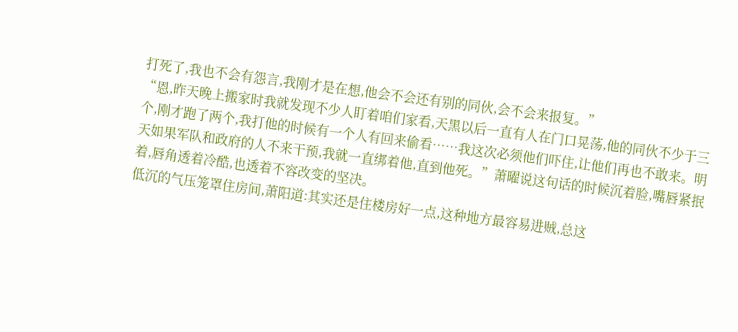打死了,我也不会有怨言,我刚才是在想,他会不会还有别的同伙,会不会来报复。”
“恩,昨天晚上搬家时我就发现不少人盯着咱们家看,天黑以后一直有人在门口晃荡,他的同伙不少于三个,刚才跑了两个,我打他的时候有一个人有回来偷看……我这次必须他们吓住,让他们再也不敢来。明天如果军队和政府的人不来干预,我就一直绑着他,直到他死。”萧曜说这句话的时候沉着脸,嘴唇紧抿着,唇角透着冷酷,也透着不容改变的坚决。
低沉的气压笼罩住房间,萧阳道:其实还是住楼房好一点,这种地方最容易进贼,总这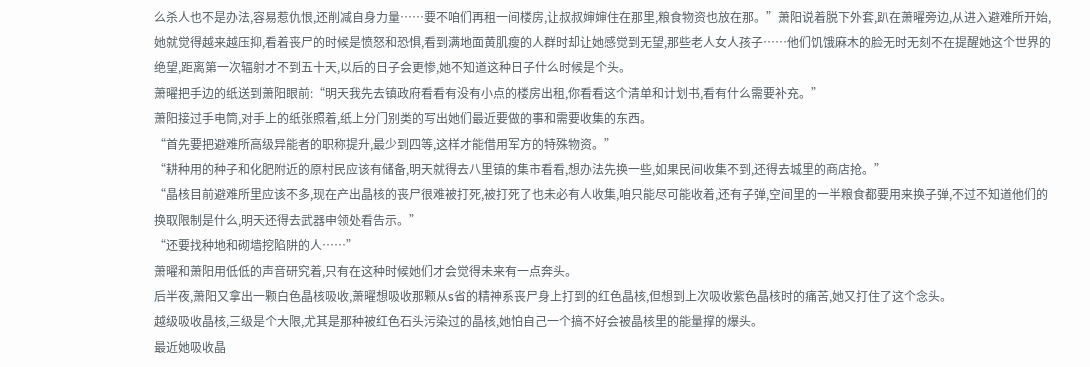么杀人也不是办法,容易惹仇恨,还削减自身力量……要不咱们再租一间楼房,让叔叔婶婶住在那里,粮食物资也放在那。”萧阳说着脱下外套,趴在萧曜旁边,从进入避难所开始,她就觉得越来越压抑,看着丧尸的时候是愤怒和恐惧,看到满地面黄肌瘦的人群时却让她感觉到无望,那些老人女人孩子……他们饥饿麻木的脸无时无刻不在提醒她这个世界的绝望,距离第一次辐射才不到五十天,以后的日子会更惨,她不知道这种日子什么时候是个头。
萧曜把手边的纸送到萧阳眼前:“明天我先去镇政府看看有没有小点的楼房出租,你看看这个清单和计划书,看有什么需要补充。”
萧阳接过手电筒,对手上的纸张照着,纸上分门别类的写出她们最近要做的事和需要收集的东西。
“首先要把避难所高级异能者的职称提升,最少到四等,这样才能借用军方的特殊物资。”
“耕种用的种子和化肥附近的原村民应该有储备,明天就得去八里镇的集市看看,想办法先换一些,如果民间收集不到,还得去城里的商店抢。”
“晶核目前避难所里应该不多,现在产出晶核的丧尸很难被打死,被打死了也未必有人收集,咱只能尽可能收着,还有子弹,空间里的一半粮食都要用来换子弹,不过不知道他们的换取限制是什么,明天还得去武器申领处看告示。”
“还要找种地和砌墙挖陷阱的人……”
萧曜和萧阳用低低的声音研究着,只有在这种时候她们才会觉得未来有一点奔头。
后半夜,萧阳又拿出一颗白色晶核吸收,萧曜想吸收那颗从s省的精神系丧尸身上打到的红色晶核,但想到上次吸收紫色晶核时的痛苦,她又打住了这个念头。
越级吸收晶核,三级是个大限,尤其是那种被红色石头污染过的晶核,她怕自己一个搞不好会被晶核里的能量撑的爆头。
最近她吸收晶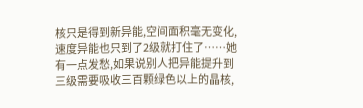核只是得到新异能,空间面积毫无变化,速度异能也只到了2级就打住了……她有一点发愁,如果说别人把异能提升到三级需要吸收三百颗绿色以上的晶核,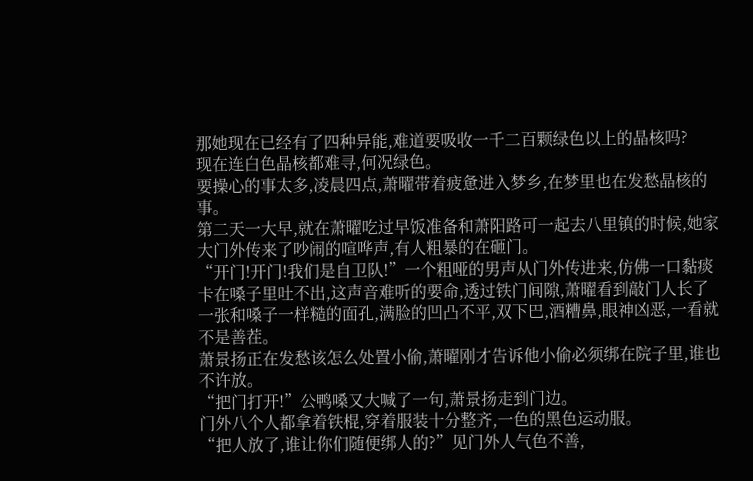那她现在已经有了四种异能,难道要吸收一千二百颗绿色以上的晶核吗?
现在连白色晶核都难寻,何况绿色。
要操心的事太多,凌晨四点,萧曜带着疲惫进入梦乡,在梦里也在发愁晶核的事。
第二天一大早,就在萧曜吃过早饭准备和萧阳路可一起去八里镇的时候,她家大门外传来了吵闹的喧哗声,有人粗暴的在砸门。
“开门!开门!我们是自卫队!”一个粗哑的男声从门外传进来,仿佛一口黏痰卡在嗓子里吐不出,这声音难听的要命,透过铁门间隙,萧曜看到敲门人长了一张和嗓子一样糙的面孔,满脸的凹凸不平,双下巴,酒糟鼻,眼神凶恶,一看就不是善茬。
萧景扬正在发愁该怎么处置小偷,萧曜刚才告诉他小偷必须绑在院子里,谁也不许放。
“把门打开!”公鸭嗓又大喊了一句,萧景扬走到门边。
门外八个人都拿着铁棍,穿着服装十分整齐,一色的黑色运动服。
“把人放了,谁让你们随便绑人的?”见门外人气色不善,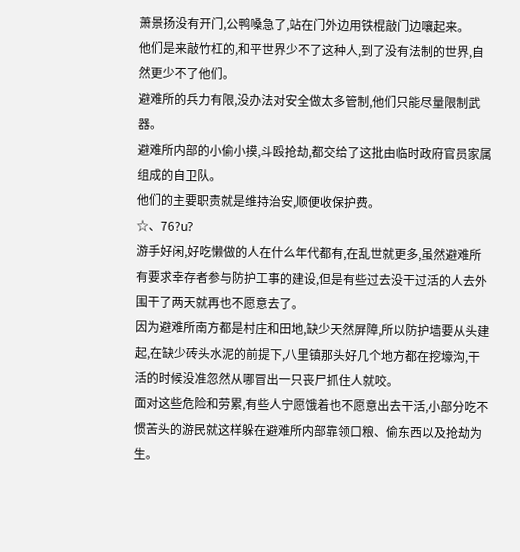萧景扬没有开门,公鸭嗓急了,站在门外边用铁棍敲门边嚷起来。
他们是来敲竹杠的,和平世界少不了这种人,到了没有法制的世界,自然更少不了他们。
避难所的兵力有限,没办法对安全做太多管制,他们只能尽量限制武器。
避难所内部的小偷小摸,斗殴抢劫,都交给了这批由临时政府官员家属组成的自卫队。
他们的主要职责就是维持治安,顺便收保护费。
☆、76?u?
游手好闲,好吃懒做的人在什么年代都有,在乱世就更多,虽然避难所有要求幸存者参与防护工事的建设,但是有些过去没干过活的人去外围干了两天就再也不愿意去了。
因为避难所南方都是村庄和田地,缺少天然屏障,所以防护墙要从头建起,在缺少砖头水泥的前提下,八里镇那头好几个地方都在挖壕沟,干活的时候没准忽然从哪冒出一只丧尸抓住人就咬。
面对这些危险和劳累,有些人宁愿饿着也不愿意出去干活,小部分吃不惯苦头的游民就这样躲在避难所内部靠领口粮、偷东西以及抢劫为生。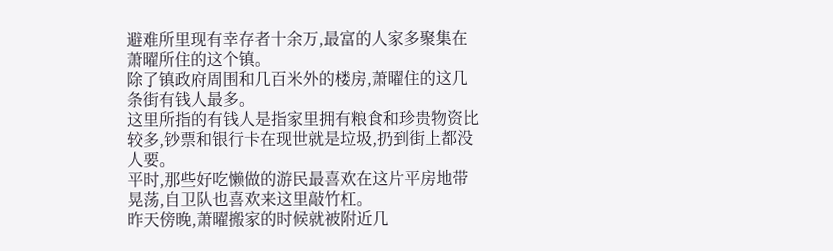避难所里现有幸存者十余万,最富的人家多聚集在萧曜所住的这个镇。
除了镇政府周围和几百米外的楼房,萧曜住的这几条街有钱人最多。
这里所指的有钱人是指家里拥有粮食和珍贵物资比较多,钞票和银行卡在现世就是垃圾,扔到街上都没人要。
平时,那些好吃懒做的游民最喜欢在这片平房地带晃荡,自卫队也喜欢来这里敲竹杠。
昨天傍晚,萧曜搬家的时候就被附近几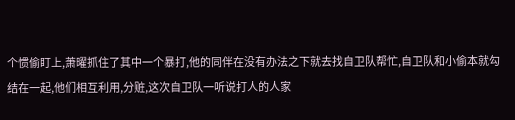个惯偷盯上,萧曜抓住了其中一个暴打,他的同伴在没有办法之下就去找自卫队帮忙,自卫队和小偷本就勾结在一起,他们相互利用,分赃,这次自卫队一听说打人的人家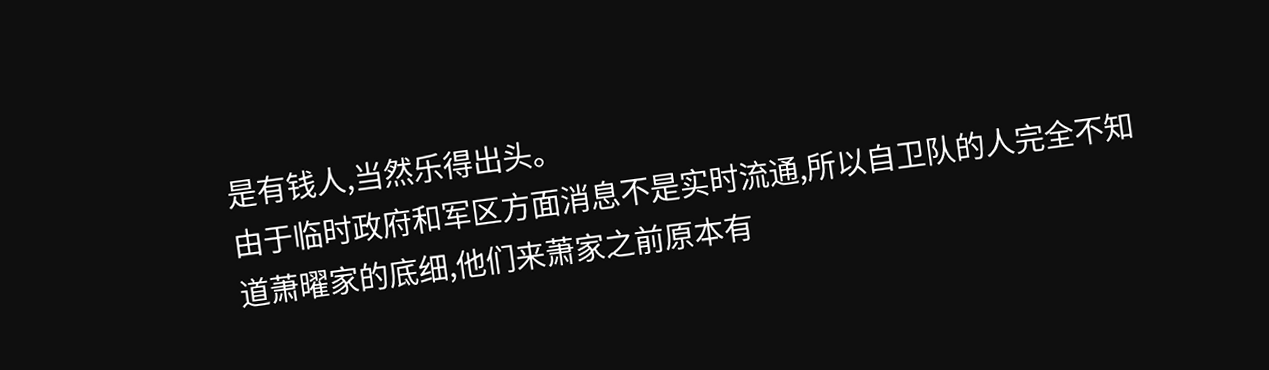是有钱人,当然乐得出头。
由于临时政府和军区方面消息不是实时流通,所以自卫队的人完全不知道萧曜家的底细,他们来萧家之前原本有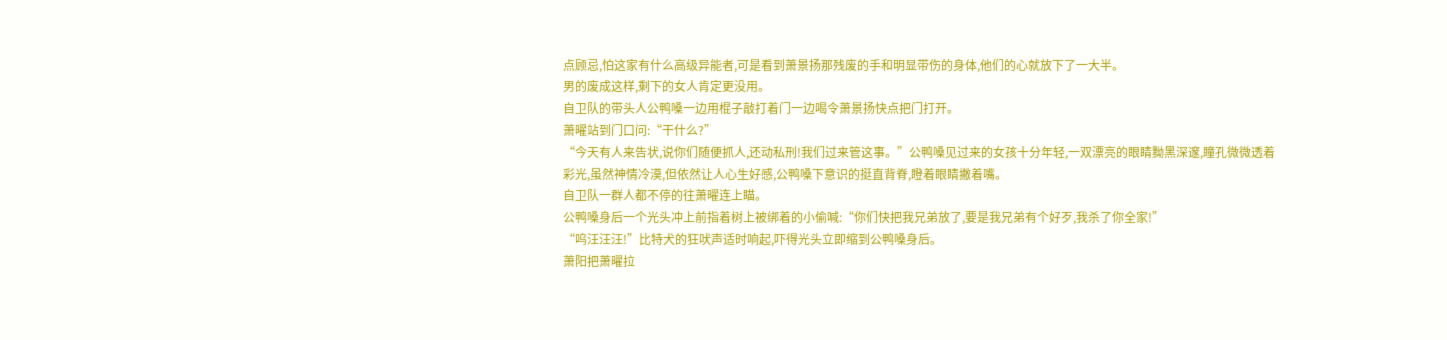点顾忌,怕这家有什么高级异能者,可是看到萧景扬那残废的手和明显带伤的身体,他们的心就放下了一大半。
男的废成这样,剩下的女人肯定更没用。
自卫队的带头人公鸭嗓一边用棍子敲打着门一边喝令萧景扬快点把门打开。
萧曜站到门口问:“干什么?”
“今天有人来告状,说你们随便抓人,还动私刑!我们过来管这事。”公鸭嗓见过来的女孩十分年轻,一双漂亮的眼睛黝黑深邃,瞳孔微微透着彩光,虽然神情冷漠,但依然让人心生好感,公鸭嗓下意识的挺直背脊,瞪着眼睛撇着嘴。
自卫队一群人都不停的往萧曜连上瞄。
公鸭嗓身后一个光头冲上前指着树上被绑着的小偷喊:“你们快把我兄弟放了,要是我兄弟有个好歹,我杀了你全家!”
“呜汪汪汪!”比特犬的狂吠声适时响起,吓得光头立即缩到公鸭嗓身后。
萧阳把萧曜拉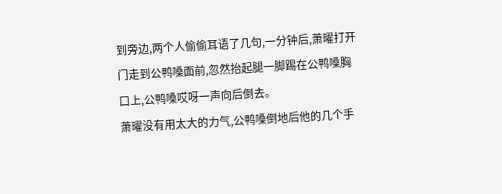到旁边,两个人偷偷耳语了几句,一分钟后,萧曜打开门走到公鸭嗓面前,忽然抬起腿一脚踢在公鸭嗓胸口上,公鸭嗓哎呀一声向后倒去。
萧曜没有用太大的力气,公鸭嗓倒地后他的几个手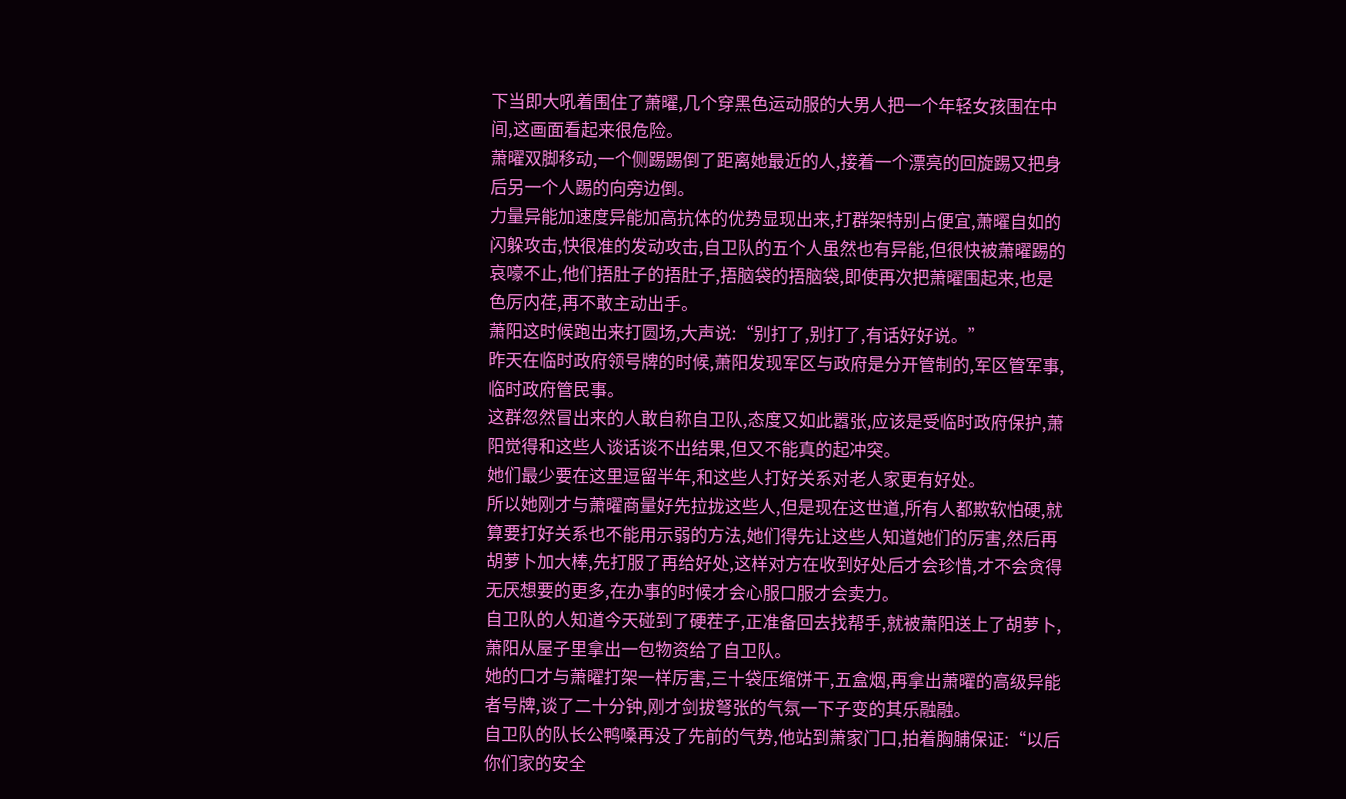下当即大吼着围住了萧曜,几个穿黑色运动服的大男人把一个年轻女孩围在中间,这画面看起来很危险。
萧曜双脚移动,一个侧踢踢倒了距离她最近的人,接着一个漂亮的回旋踢又把身后另一个人踢的向旁边倒。
力量异能加速度异能加高抗体的优势显现出来,打群架特别占便宜,萧曜自如的闪躲攻击,快很准的发动攻击,自卫队的五个人虽然也有异能,但很快被萧曜踢的哀嚎不止,他们捂肚子的捂肚子,捂脑袋的捂脑袋,即使再次把萧曜围起来,也是色厉内荏,再不敢主动出手。
萧阳这时候跑出来打圆场,大声说:“别打了,别打了,有话好好说。”
昨天在临时政府领号牌的时候,萧阳发现军区与政府是分开管制的,军区管军事,临时政府管民事。
这群忽然冒出来的人敢自称自卫队,态度又如此嚣张,应该是受临时政府保护,萧阳觉得和这些人谈话谈不出结果,但又不能真的起冲突。
她们最少要在这里逗留半年,和这些人打好关系对老人家更有好处。
所以她刚才与萧曜商量好先拉拢这些人,但是现在这世道,所有人都欺软怕硬,就算要打好关系也不能用示弱的方法,她们得先让这些人知道她们的厉害,然后再胡萝卜加大棒,先打服了再给好处,这样对方在收到好处后才会珍惜,才不会贪得无厌想要的更多,在办事的时候才会心服口服才会卖力。
自卫队的人知道今天碰到了硬茬子,正准备回去找帮手,就被萧阳送上了胡萝卜,萧阳从屋子里拿出一包物资给了自卫队。
她的口才与萧曜打架一样厉害,三十袋压缩饼干,五盒烟,再拿出萧曜的高级异能者号牌,谈了二十分钟,刚才剑拔弩张的气氛一下子变的其乐融融。
自卫队的队长公鸭嗓再没了先前的气势,他站到萧家门口,拍着胸脯保证:“以后你们家的安全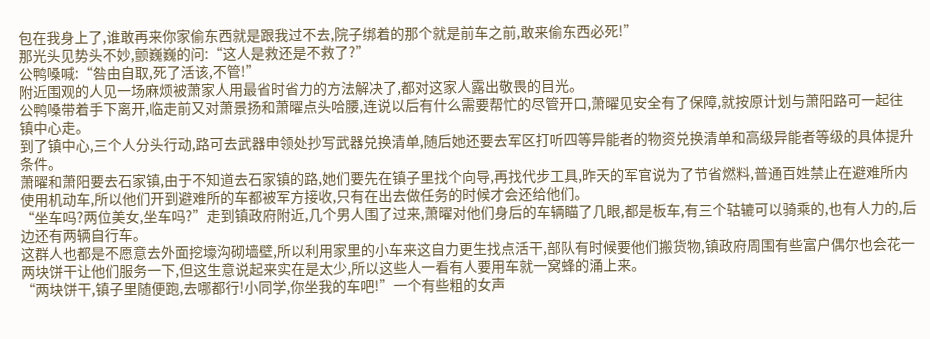包在我身上了,谁敢再来你家偷东西就是跟我过不去,院子绑着的那个就是前车之前,敢来偷东西必死!”
那光头见势头不妙,颤巍巍的问:“这人是救还是不救了?”
公鸭嗓喊:“咎由自取,死了活该,不管!”
附近围观的人见一场麻烦被萧家人用最省时省力的方法解决了,都对这家人露出敬畏的目光。
公鸭嗓带着手下离开,临走前又对萧景扬和萧曜点头哈腰,连说以后有什么需要帮忙的尽管开口,萧曜见安全有了保障,就按原计划与萧阳路可一起往镇中心走。
到了镇中心,三个人分头行动,路可去武器申领处抄写武器兑换清单,随后她还要去军区打听四等异能者的物资兑换清单和高级异能者等级的具体提升条件。
萧曜和萧阳要去石家镇,由于不知道去石家镇的路,她们要先在镇子里找个向导,再找代步工具,昨天的军官说为了节省燃料,普通百姓禁止在避难所内使用机动车,所以他们开到避难所的车都被军方接收,只有在出去做任务的时候才会还给他们。
“坐车吗?两位美女,坐车吗?”走到镇政府附近,几个男人围了过来,萧曜对他们身后的车辆瞄了几眼,都是板车,有三个轱辘可以骑乘的,也有人力的,后边还有两辆自行车。
这群人也都是不愿意去外面挖壕沟砌墙壁,所以利用家里的小车来这自力更生找点活干,部队有时候要他们搬货物,镇政府周围有些富户偶尔也会花一两块饼干让他们服务一下,但这生意说起来实在是太少,所以这些人一看有人要用车就一窝蜂的涌上来。
“两块饼干,镇子里随便跑,去哪都行!小同学,你坐我的车吧!”一个有些粗的女声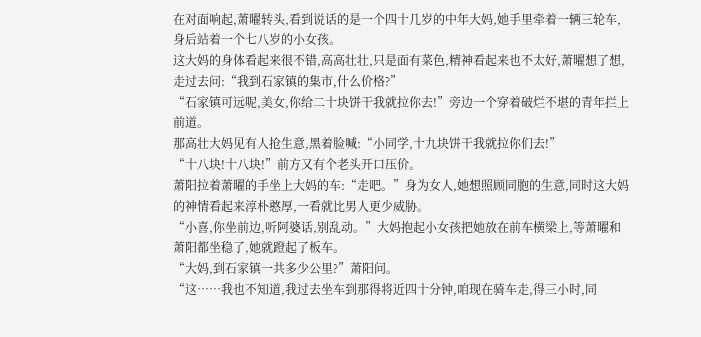在对面响起,萧曜转头,看到说话的是一个四十几岁的中年大妈,她手里牵着一辆三轮车,身后站着一个七八岁的小女孩。
这大妈的身体看起来很不错,高高壮壮,只是面有菜色,精神看起来也不太好,萧曜想了想,走过去问:“我到石家镇的集市,什么价格?”
“石家镇可远呢,美女,你给二十块饼干我就拉你去!”旁边一个穿着破烂不堪的青年拦上前道。
那高壮大妈见有人抢生意,黑着脸喊:“小同学,十九块饼干我就拉你们去!”
“十八块!十八块!”前方又有个老头开口压价。
萧阳拉着萧曜的手坐上大妈的车:“走吧。”身为女人,她想照顾同胞的生意,同时这大妈的神情看起来淳朴憨厚,一看就比男人更少威胁。
“小喜,你坐前边,听阿婆话,别乱动。”大妈抱起小女孩把她放在前车横梁上,等萧曜和萧阳都坐稳了,她就蹬起了板车。
“大妈,到石家镇一共多少公里?”萧阳问。
“这……我也不知道,我过去坐车到那得将近四十分钟,咱现在骑车走,得三小时,同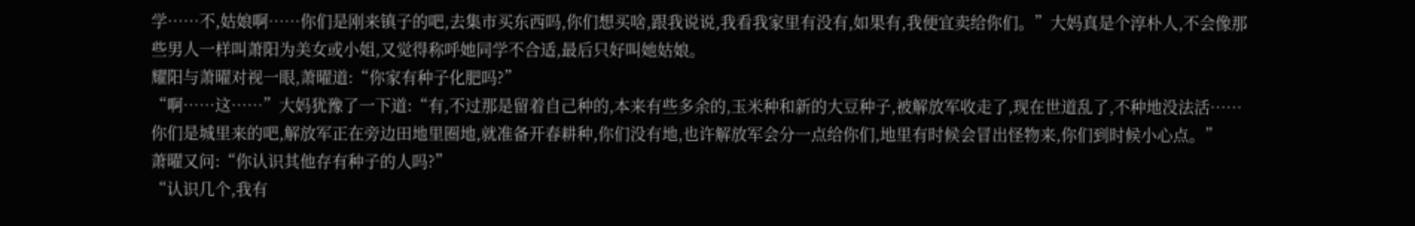学……不,姑娘啊……你们是刚来镇子的吧,去集市买东西吗,你们想买啥,跟我说说,我看我家里有没有,如果有,我便宜卖给你们。”大妈真是个淳朴人,不会像那些男人一样叫萧阳为美女或小姐,又觉得称呼她同学不合适,最后只好叫她姑娘。
耀阳与萧曜对视一眼,萧曜道:“你家有种子化肥吗?”
“啊……这……”大妈犹豫了一下道:“有,不过那是留着自己种的,本来有些多余的,玉米种和新的大豆种子,被解放军收走了,现在世道乱了,不种地没法活……你们是城里来的吧,解放军正在旁边田地里圈地,就准备开春耕种,你们没有地,也许解放军会分一点给你们,地里有时候会冒出怪物来,你们到时候小心点。”
萧曜又问:“你认识其他存有种子的人吗?”
“认识几个,我有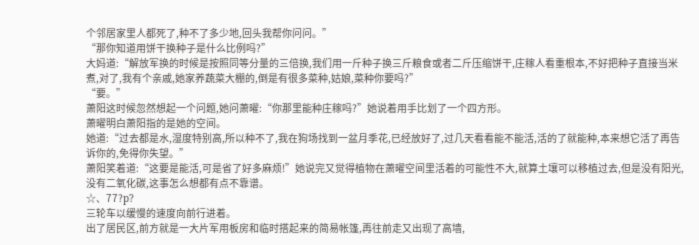个邻居家里人都死了,种不了多少地,回头我帮你问问。”
“那你知道用饼干换种子是什么比例吗?”
大妈道:“解放军换的时候是按照同等分量的三倍换,我们用一斤种子换三斤粮食或者二斤压缩饼干,庄稼人看重根本,不好把种子直接当米煮,对了,我有个亲戚,她家养蔬菜大棚的,倒是有很多菜种,姑娘,菜种你要吗?”
“要。”
萧阳这时候忽然想起一个问题,她问萧曜:“你那里能种庄稼吗?”她说着用手比划了一个四方形。
萧曜明白萧阳指的是她的空间。
她道:“过去都是水,湿度特别高,所以种不了,我在狗场找到一盆月季花,已经放好了,过几天看看能不能活,活的了就能种,本来想它活了再告诉你的,免得你失望。”
萧阳笑着道:“这要是能活,可是省了好多麻烦!”她说完又觉得植物在萧曜空间里活着的可能性不大,就算土壤可以移植过去,但是没有阳光,没有二氧化碳,这事怎么想都有点不靠谱。
☆、77?p?
三轮车以缓慢的速度向前行进着。
出了居民区,前方就是一大片军用板房和临时搭起来的简易帐篷,再往前走又出现了高墙,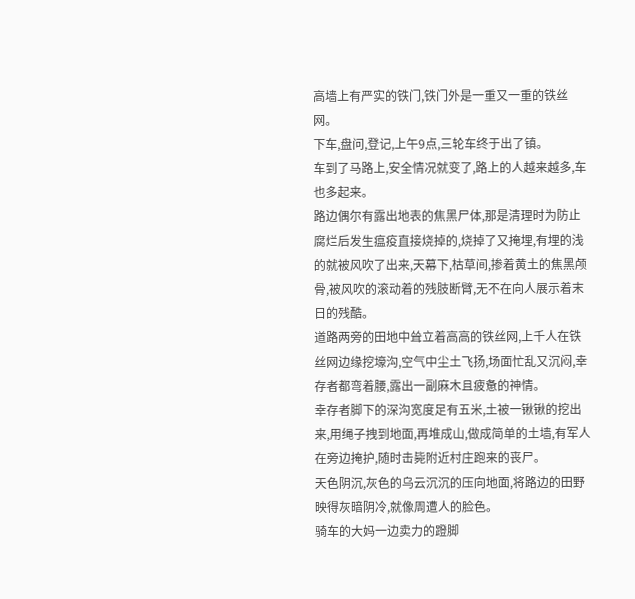高墙上有严实的铁门,铁门外是一重又一重的铁丝网。
下车,盘问,登记,上午9点,三轮车终于出了镇。
车到了马路上,安全情况就变了,路上的人越来越多,车也多起来。
路边偶尔有露出地表的焦黑尸体,那是清理时为防止腐烂后发生瘟疫直接烧掉的,烧掉了又掩埋,有埋的浅的就被风吹了出来,天幕下,枯草间,掺着黄土的焦黑颅骨,被风吹的滚动着的残肢断臂,无不在向人展示着末日的残酷。
道路两旁的田地中耸立着高高的铁丝网,上千人在铁丝网边缘挖壕沟,空气中尘土飞扬,场面忙乱又沉闷,幸存者都弯着腰,露出一副麻木且疲惫的神情。
幸存者脚下的深沟宽度足有五米,土被一锹锹的挖出来,用绳子拽到地面,再堆成山,做成简单的土墙,有军人在旁边掩护,随时击毙附近村庄跑来的丧尸。
天色阴沉,灰色的乌云沉沉的压向地面,将路边的田野映得灰暗阴冷,就像周遭人的脸色。
骑车的大妈一边卖力的蹬脚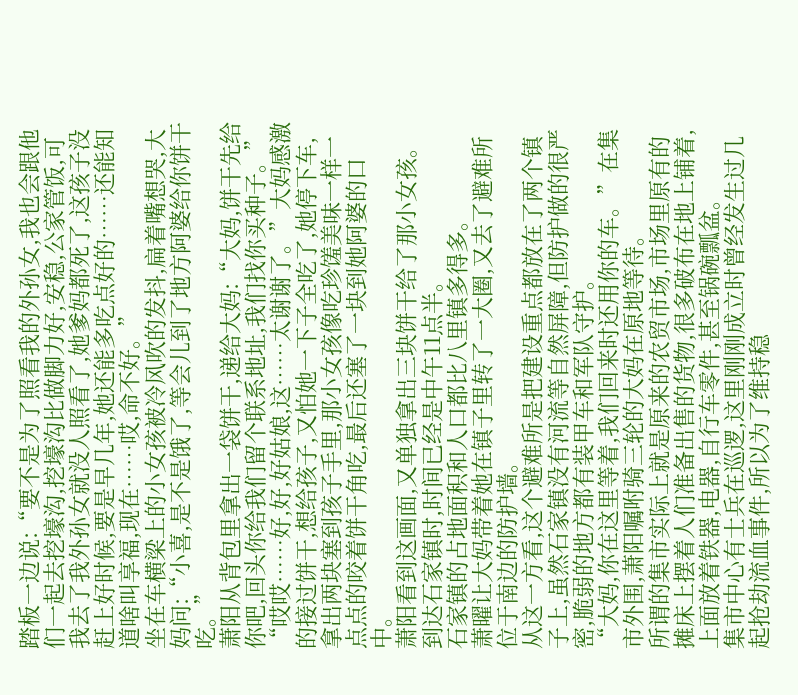踏板一边说:“要不是为了照看我的外孙女,我也会跟他们一起去挖壕沟,挖壕沟比做脚力好,安稳,公家管饭,可我去了我外孙女就没人照看了,她爹妈都死了,这孩子没赶上好时候,要是早几年,她还能多吃点好的……还能知道啥叫享福,现在……哎,命不好。”
坐在车横梁上的小女孩被冷风吹的发抖,扁着嘴想哭,大妈问:“小喜,是不是饿了,等会儿到了地方阿婆给你饼干吃。”
萧阳从背包里拿出一袋饼干,递给大妈:“大妈,饼干先给你吧,回头你给我们留个联系地址,我们找你买种子。”
“哎哎……好,好,好姑娘,这……太谢谢了。”大妈感激的接过饼干,想给孩子,又怕她一下子全吃了,她停下车,拿出两块塞到孩子手里,那小女孩像吃珍馐美味一样一点点的咬着饼干角吃,最后还塞了一块到她阿婆的口中。
萧阳看到这画面,又单独拿出三块饼干给了那小女孩。
到达石家镇时,时间已经是中午11点半。
石家镇的占地面积和人口都比八里镇多得多。
萧曜让大妈带着她在镇子里转了一大圈,又去了避难所位于南边的防护墙。
从这一方看,这个避难所是把建设重点都放在了两个镇子上,虽然石家镇没有河流等自然屏障,但防护做的很严密,脆弱的地方都有装甲车和军队守护。
“大妈,你在这里等着,我们回来时还用你的车。”在集市外围,萧阳嘱咐骑三轮的大妈在原地等待。
所谓的集市实际上就是原来的农贸市场,市场里原有的摊床上摆着人们准备出售的货物,很多破布在地上铺着,上面放着铁器,电器,自行车零件,甚至锅碗瓢盆。
集市中心有士兵在巡逻,这里刚刚成立时曾经发生过几起抢劫流血事件,所以为了维持稳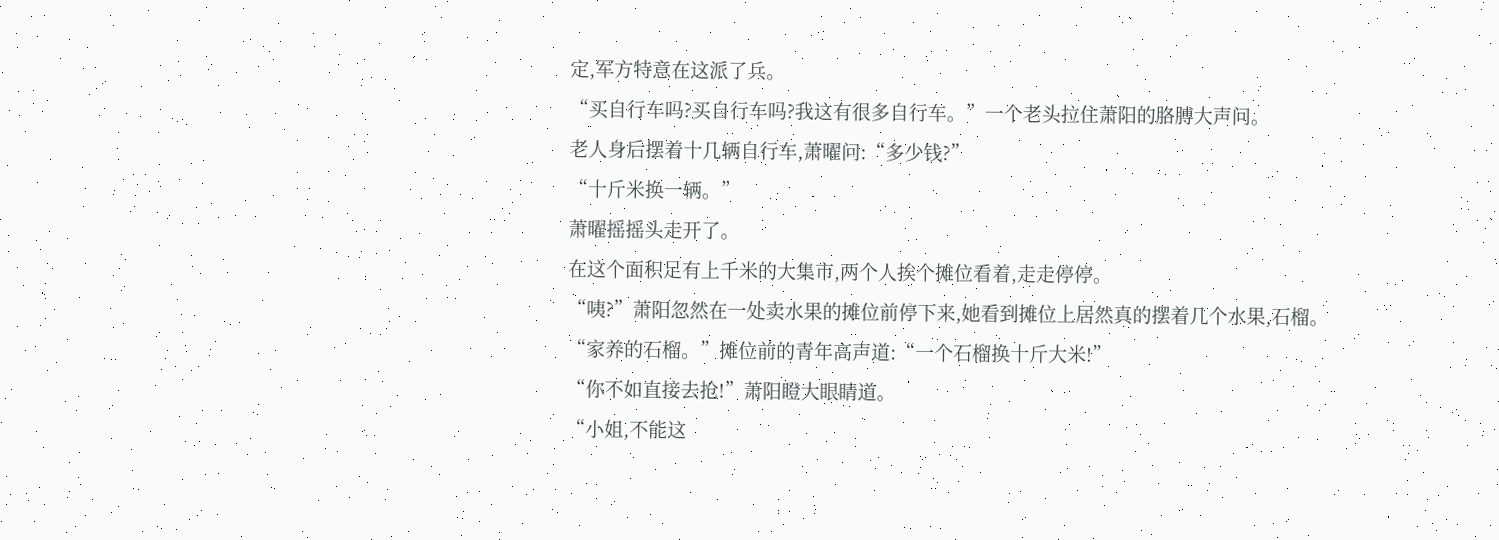定,军方特意在这派了兵。
“买自行车吗?买自行车吗?我这有很多自行车。”一个老头拉住萧阳的胳膊大声问。
老人身后摆着十几辆自行车,萧曜问:“多少钱?”
“十斤米换一辆。”
萧曜摇摇头走开了。
在这个面积足有上千米的大集市,两个人挨个摊位看着,走走停停。
“咦?”萧阳忽然在一处卖水果的摊位前停下来,她看到摊位上居然真的摆着几个水果,石榴。
“家养的石榴。”摊位前的青年高声道:“一个石榴换十斤大米!”
“你不如直接去抢!”萧阳瞪大眼睛道。
“小姐,不能这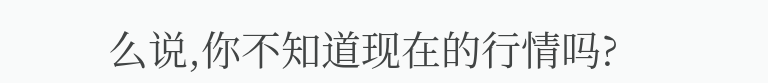么说,你不知道现在的行情吗?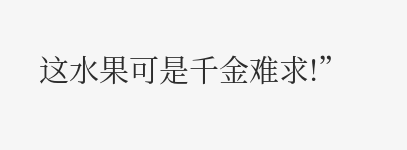这水果可是千金难求!”